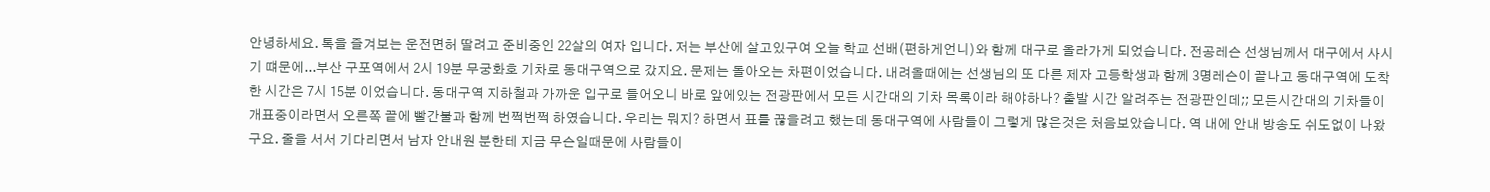안녕하세요. 톡을 즐겨보는 운전면허 딸려고 준비중인 22살의 여자 입니다. 저는 부산에 살고있구여 오늘 학교 선배(편하게언니)와 함께 대구로 올라가게 되었습니다. 전공레슨 선생님께서 대구에서 사시기 떄문에...부산 구포역에서 2시 19분 무궁화호 기차로 동대구역으로 갔지요. 문제는 돌아오는 차편이었습니다. 내려올때에는 선생님의 또 다른 제자 고등학생과 함께 3명레슨이 끝나고 동대구역에 도착한 시간은 7시 15분 이었습니다. 동대구역 지하철과 가까운 입구로 들어오니 바로 앞에있는 전광판에서 모든 시간대의 기차 목록이라 해야하나? 출발 시간 알려주는 전광판인데;; 모든시간대의 기차들이 개표중이라면서 오른쪽 끝에 빨간불과 함께 번쩍번쩍 하였습니다. 우리는 뭐지? 하면서 표를 끊을려고 했는데 동대구역에 사람들이 그렇게 많은것은 처음보았습니다. 역 내에 안내 방송도 쉬도없이 나왔구요. 줄을 서서 기다리면서 남자 안내원 분한테 지금 무슨일때문에 사람들이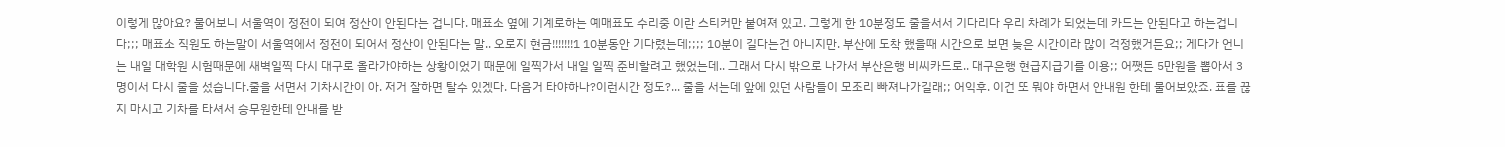이렇게 많아요? 물어보니 서울역이 정전이 되여 정산이 안된다는 겁니다. 매표소 옆에 기계로하는 예매표도 수리중 이란 스티커만 붙여져 있고. 그렇게 한 10분정도 줄을서서 기다리다 우리 차례가 되었는데 카드는 안된다고 하는겁니다;;; 매표소 직원도 하는말이 서울역에서 정전이 되어서 정산이 안된다는 말.. 오로지 현금!!!!!!!1 10분동안 기다렸는데;;;; 10분이 길다는건 아니지만. 부산에 도착 했을때 시간으로 보면 늦은 시간이라 많이 걱정했거든요;; 게다가 언니는 내일 대학원 시험때문에 새벽일찍 다시 대구로 올라가야하는 상황이었기 때문에 일찍가서 내일 일찍 준비할려고 했었는데.. 그래서 다시 밖으로 나가서 부산은행 비씨카드로.. 대구은행 현급지급기를 이용;; 어쨋든 5만원을 뽑아서 3명이서 다시 줄을 섰습니다.줄을 서면서 기차시간이 아. 저거 잘하면 탈수 있겠다. 다음거 타야하나?이런시간 정도?... 줄을 서는데 앞에 있던 사람들이 모조리 빠져나가길래;; 어익후. 이건 또 뭐야 하면서 안내원 한테 물어보았죠. 표를 끊지 마시고 기차를 타셔서 승무원한테 안내를 받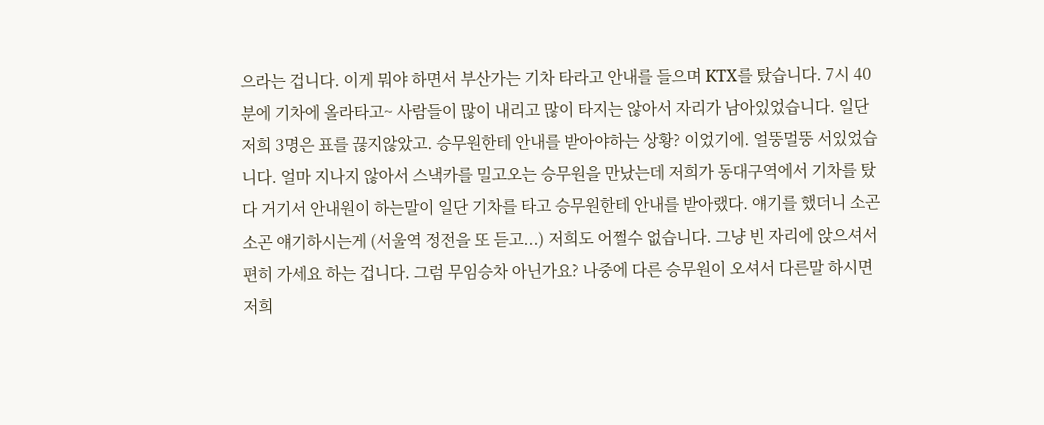으라는 겁니다. 이게 뭐야 하면서 부산가는 기차 타라고 안내를 들으며 KTX를 탔습니다. 7시 40분에 기차에 올라타고~ 사람들이 많이 내리고 많이 타지는 않아서 자리가 남아있었습니다. 일단 저희 3명은 표를 끊지않았고. 승무원한테 안내를 받아야하는 상황? 이었기에. 얼뚱멀뚱 서있었습니다. 얼마 지나지 않아서 스낵카를 밀고오는 승무원을 만났는데 저희가 동대구역에서 기차를 탔다 거기서 안내원이 하는말이 일단 기차를 타고 승무원한테 안내를 받아랬다. 얘기를 했더니 소곤소곤 얘기하시는게 (서울역 정전을 또 듣고...) 저희도 어쩔수 없습니다. 그냥 빈 자리에 앉으셔서 편히 가세요 하는 겁니다. 그럼 무임승차 아닌가요? 나중에 다른 승무원이 오셔서 다른말 하시면 저희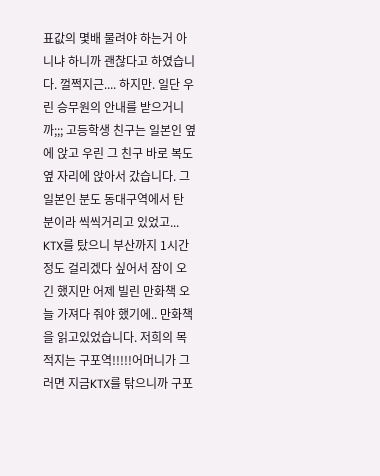표값의 몇배 물려야 하는거 아니냐 하니까 괜찮다고 하였습니다. 껄쩍지근.... 하지만. 일단 우린 승무원의 안내를 받으거니까;;; 고등학생 친구는 일본인 옆에 앉고 우린 그 친구 바로 복도 옆 자리에 앉아서 갔습니다. 그 일본인 분도 동대구역에서 탄 분이라 씩씩거리고 있었고... KTX를 탔으니 부산까지 1시간 정도 걸리겠다 싶어서 잠이 오긴 했지만 어제 빌린 만화책 오늘 가져다 줘야 했기에.. 만화책을 읽고있었습니다. 저희의 목적지는 구포역!!!!!어머니가 그러면 지금KTX를 탂으니까 구포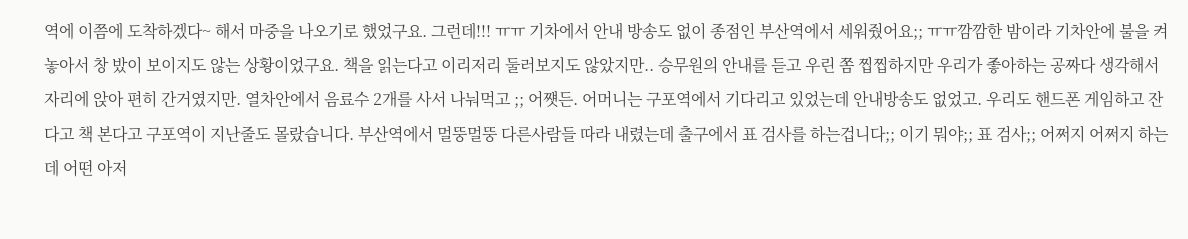역에 이쯤에 도착하겠다~ 해서 마중을 나오기로 했었구요. 그런데!!! ㅠㅠ 기차에서 안내 방송도 없이 종점인 부산역에서 세워줬어요;; ㅠㅠ깜깜한 밤이라 기차안에 불을 켜 놓아서 창 밨이 보이지도 않는 상황이었구요. 책을 읽는다고 이리저리 둘러보지도 않았지만.. 승무원의 안내를 듣고 우린 쫌 찝찝하지만 우리가 좋아하는 공짜다 생각해서 자리에 앉아 편히 간거였지만. 열차안에서 음료수 2개를 사서 나눠먹고 ;; 어쩃든. 어머니는 구포역에서 기다리고 있었는데 안내방송도 없었고. 우리도 핸드폰 게임하고 잔다고 책 본다고 구포역이 지난줄도 몰랐습니다. 부산역에서 멀뚱멀뚱 다른사람들 따라 내렸는데 출구에서 표 검사를 하는겁니다;; 이기 뭐야;; 표 검사;; 어쩌지 어쩌지 하는데 어떤 아저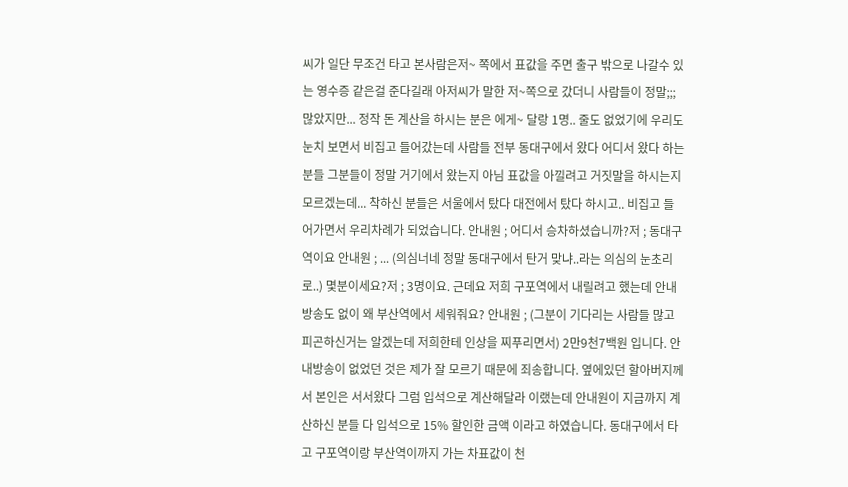씨가 일단 무조건 타고 본사람은저~ 쪽에서 표값을 주면 출구 밖으로 나갈수 있는 영수증 같은걸 준다길래 아저씨가 말한 저~쪽으로 갔더니 사람들이 정말;;; 많았지만... 정작 돈 계산을 하시는 분은 에게~ 달랑 1명.. 줄도 없었기에 우리도 눈치 보면서 비집고 들어갔는데 사람들 전부 동대구에서 왔다 어디서 왔다 하는 분들 그분들이 정말 거기에서 왔는지 아님 표값을 아낄려고 거짓말을 하시는지 모르겠는데... 착하신 분들은 서울에서 탔다 대전에서 탔다 하시고.. 비집고 들어가면서 우리차례가 되었습니다. 안내원 ; 어디서 승차하셨습니까?저 ; 동대구역이요 안내원 ; ... (의심너네 정말 동대구에서 탄거 맞냐..라는 의심의 눈초리로..) 몇분이세요?저 ; 3명이요. 근데요 저희 구포역에서 내릴려고 했는데 안내방송도 없이 왜 부산역에서 세워줘요? 안내원 ; (그분이 기다리는 사람들 많고 피곤하신거는 알겠는데 저희한테 인상을 찌푸리면서) 2만9천7백원 입니다. 안내방송이 없었던 것은 제가 잘 모르기 때문에 죄송합니다. 옆에있던 할아버지께서 본인은 서서왔다 그럼 입석으로 계산해달라 이랬는데 안내원이 지금까지 계산하신 분들 다 입석으로 15% 할인한 금액 이라고 하였습니다. 동대구에서 타고 구포역이랑 부산역이까지 가는 차표값이 천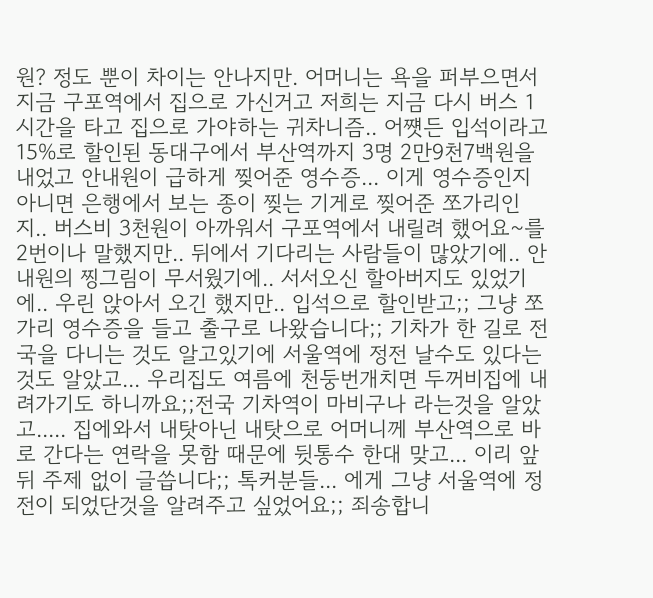원? 정도 뿐이 차이는 안나지만. 어머니는 욕을 퍼부으면서 지금 구포역에서 집으로 가신거고 저희는 지금 다시 버스 1시간을 타고 집으로 가야하는 귀차니즘.. 어쩃든 입석이라고 15%로 할인된 동대구에서 부산역까지 3명 2만9천7백원을 내었고 안내원이 급하게 찢어준 영수증... 이게 영수증인지 아니면 은행에서 보는 종이 찢는 기게로 찢어준 쪼가리인지.. 버스비 3천원이 아까워서 구포역에서 내릴려 했어요~를 2번이나 말했지만.. 뒤에서 기다리는 사람들이 많았기에.. 안내원의 찡그림이 무서웠기에.. 서서오신 할아버지도 있었기에.. 우린 앉아서 오긴 했지만.. 입석으로 할인받고;; 그냥 쪼가리 영수증을 들고 출구로 나왔습니다;; 기차가 한 길로 전국을 다니는 것도 알고있기에 서울역에 정전 날수도 있다는것도 알았고... 우리집도 여름에 천둥번개치면 두꺼비집에 내려가기도 하니까요;;전국 기차역이 마비구나 라는것을 알았고..... 집에와서 내탓아닌 내탓으로 어머니께 부산역으로 바로 간다는 연락을 못함 때문에 뒷통수 한대 맞고... 이리 앞뒤 주제 없이 글씁니다;; 톡커분들... 에게 그냥 서울역에 정전이 되었단것을 알려주고 싶었어요;; 죄송합니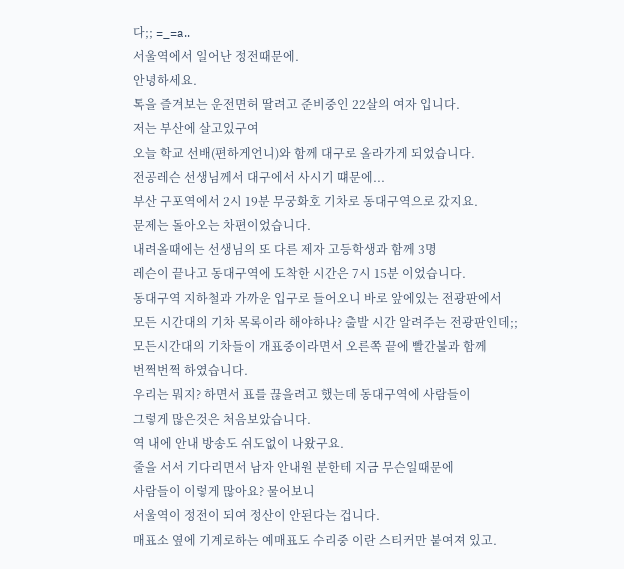다;; =_=a..
서울역에서 일어난 정전때문에.
안녕하세요.
톡을 즐겨보는 운전면허 딸려고 준비중인 22살의 여자 입니다.
저는 부산에 살고있구여
오늘 학교 선배(편하게언니)와 함께 대구로 올라가게 되었습니다.
전공레슨 선생님께서 대구에서 사시기 떄문에...
부산 구포역에서 2시 19분 무궁화호 기차로 동대구역으로 갔지요.
문제는 돌아오는 차편이었습니다.
내려올때에는 선생님의 또 다른 제자 고등학생과 함께 3명
레슨이 끝나고 동대구역에 도착한 시간은 7시 15분 이었습니다.
동대구역 지하철과 가까운 입구로 들어오니 바로 앞에있는 전광판에서
모든 시간대의 기차 목록이라 해야하나? 출발 시간 알려주는 전광판인데;;
모든시간대의 기차들이 개표중이라면서 오른쪽 끝에 빨간불과 함께
번쩍번쩍 하였습니다.
우리는 뭐지? 하면서 표를 끊을려고 했는데 동대구역에 사람들이
그렇게 많은것은 처음보았습니다.
역 내에 안내 방송도 쉬도없이 나왔구요.
줄을 서서 기다리면서 남자 안내원 분한테 지금 무슨일때문에
사람들이 이렇게 많아요? 물어보니
서울역이 정전이 되여 정산이 안된다는 겁니다.
매표소 옆에 기계로하는 예매표도 수리중 이란 스티커만 붙여져 있고.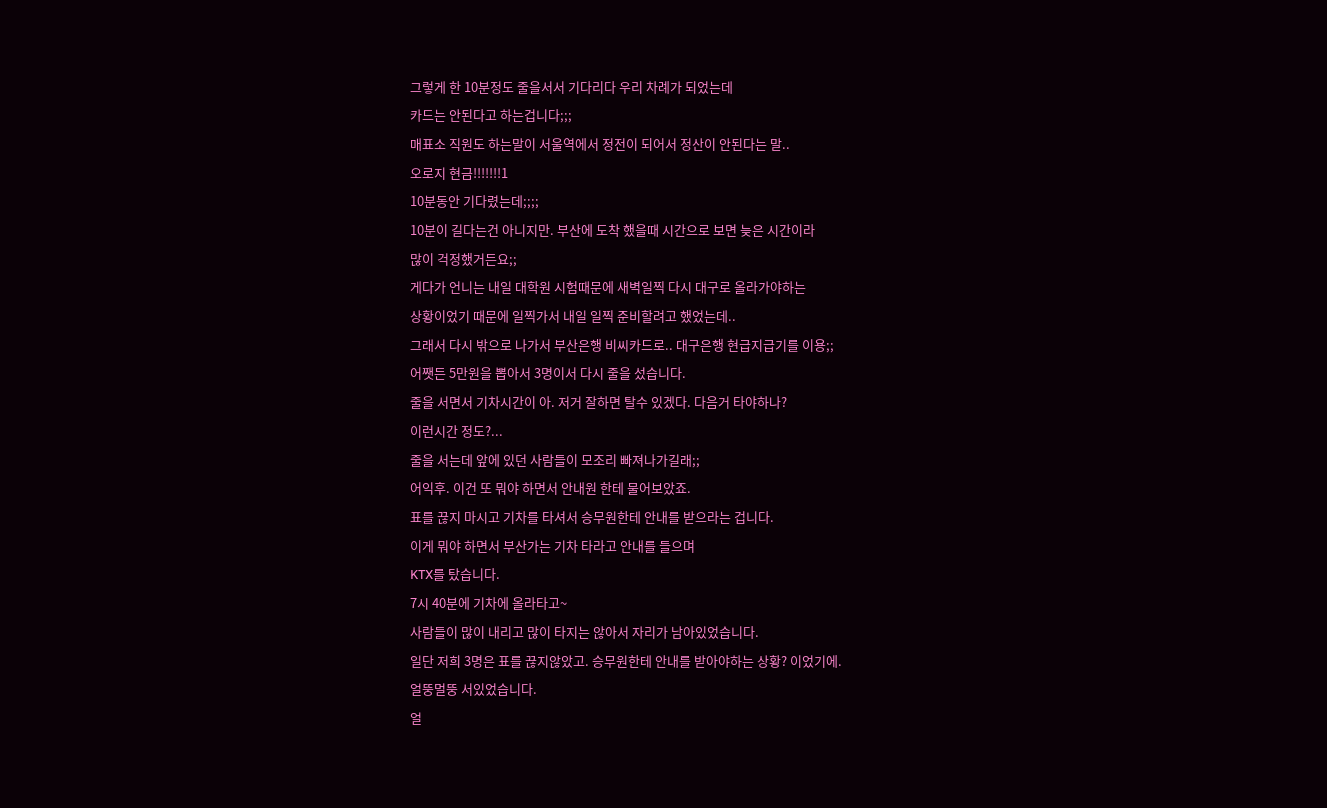그렇게 한 10분정도 줄을서서 기다리다 우리 차례가 되었는데
카드는 안된다고 하는겁니다;;;
매표소 직원도 하는말이 서울역에서 정전이 되어서 정산이 안된다는 말..
오로지 현금!!!!!!!1
10분동안 기다렸는데;;;;
10분이 길다는건 아니지만. 부산에 도착 했을때 시간으로 보면 늦은 시간이라
많이 걱정했거든요;;
게다가 언니는 내일 대학원 시험때문에 새벽일찍 다시 대구로 올라가야하는
상황이었기 때문에 일찍가서 내일 일찍 준비할려고 했었는데..
그래서 다시 밖으로 나가서 부산은행 비씨카드로.. 대구은행 현급지급기를 이용;;
어쨋든 5만원을 뽑아서 3명이서 다시 줄을 섰습니다.
줄을 서면서 기차시간이 아. 저거 잘하면 탈수 있겠다. 다음거 타야하나?
이런시간 정도?...
줄을 서는데 앞에 있던 사람들이 모조리 빠져나가길래;;
어익후. 이건 또 뭐야 하면서 안내원 한테 물어보았죠.
표를 끊지 마시고 기차를 타셔서 승무원한테 안내를 받으라는 겁니다.
이게 뭐야 하면서 부산가는 기차 타라고 안내를 들으며
KTX를 탔습니다.
7시 40분에 기차에 올라타고~
사람들이 많이 내리고 많이 타지는 않아서 자리가 남아있었습니다.
일단 저희 3명은 표를 끊지않았고. 승무원한테 안내를 받아야하는 상황? 이었기에.
얼뚱멀뚱 서있었습니다.
얼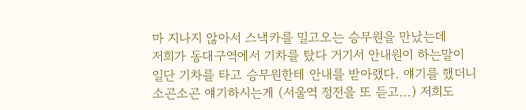마 지나지 않아서 스낵카를 밀고오는 승무원을 만났는데
저희가 동대구역에서 기차를 탔다 거기서 안내원이 하는말이
일단 기차를 타고 승무원한테 안내를 받아랬다. 얘기를 했더니
소곤소곤 얘기하시는게 (서울역 정전을 또 듣고...) 저희도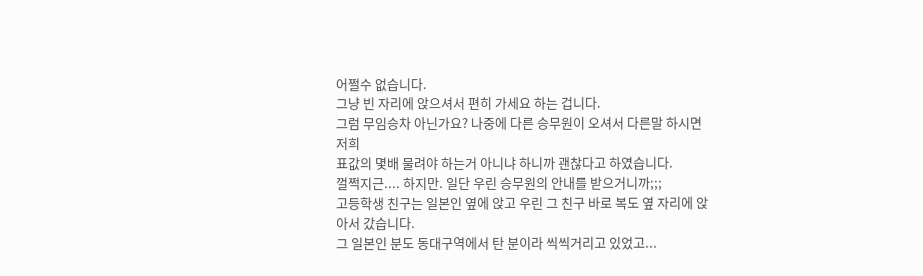어쩔수 없습니다.
그냥 빈 자리에 앉으셔서 편히 가세요 하는 겁니다.
그럼 무임승차 아닌가요? 나중에 다른 승무원이 오셔서 다른말 하시면 저희
표값의 몇배 물려야 하는거 아니냐 하니까 괜찮다고 하였습니다.
껄쩍지근.... 하지만. 일단 우린 승무원의 안내를 받으거니까;;;
고등학생 친구는 일본인 옆에 앉고 우린 그 친구 바로 복도 옆 자리에 앉아서 갔습니다.
그 일본인 분도 동대구역에서 탄 분이라 씩씩거리고 있었고...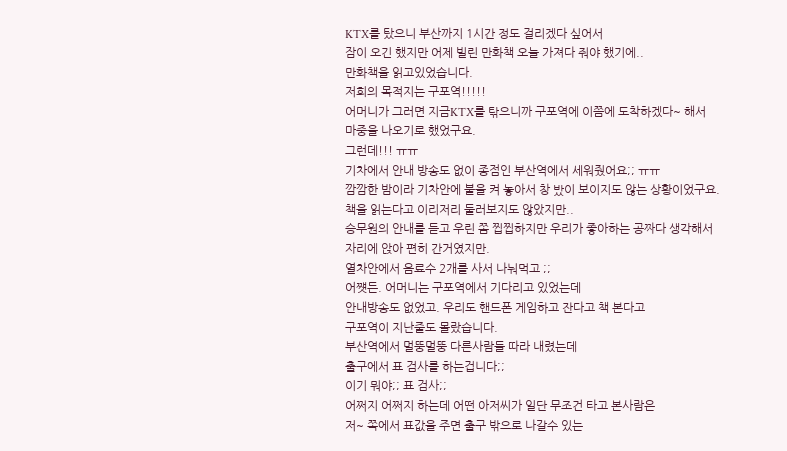KTX를 탔으니 부산까지 1시간 정도 걸리겠다 싶어서
잠이 오긴 했지만 어제 빌린 만화책 오늘 가져다 줘야 했기에..
만화책을 읽고있었습니다.
저희의 목적지는 구포역!!!!!
어머니가 그러면 지금KTX를 탂으니까 구포역에 이쯤에 도착하겠다~ 해서
마중을 나오기로 했었구요.
그런데!!! ㅠㅠ
기차에서 안내 방송도 없이 종점인 부산역에서 세워줬어요;; ㅠㅠ
깜깜한 밤이라 기차안에 불을 켜 놓아서 창 밨이 보이지도 않는 상황이었구요.
책을 읽는다고 이리저리 둘러보지도 않았지만..
승무원의 안내를 듣고 우린 쫌 찝찝하지만 우리가 좋아하는 공짜다 생각해서
자리에 앉아 편히 간거였지만.
열차안에서 음료수 2개를 사서 나눠먹고 ;;
어쩃든. 어머니는 구포역에서 기다리고 있었는데
안내방송도 없었고. 우리도 핸드폰 게임하고 잔다고 책 본다고
구포역이 지난줄도 몰랐습니다.
부산역에서 멀뚱멀뚱 다른사람들 따라 내렸는데
출구에서 표 검사를 하는겁니다;;
이기 뭐야;; 표 검사;;
어쩌지 어쩌지 하는데 어떤 아저씨가 일단 무조건 타고 본사람은
저~ 쪽에서 표값을 주면 출구 밖으로 나갈수 있는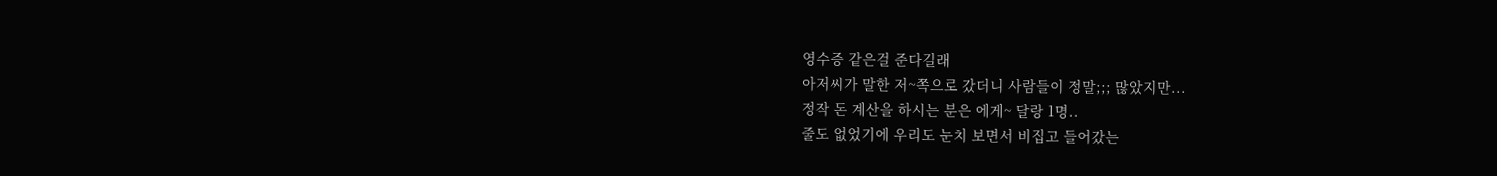영수증 같은걸 준다길래
아저씨가 말한 저~쪽으로 갔더니 사람들이 정말;;; 많았지만...
정작 돈 계산을 하시는 분은 에게~ 달랑 1명..
줄도 없었기에 우리도 눈치 보면서 비집고 들어갔는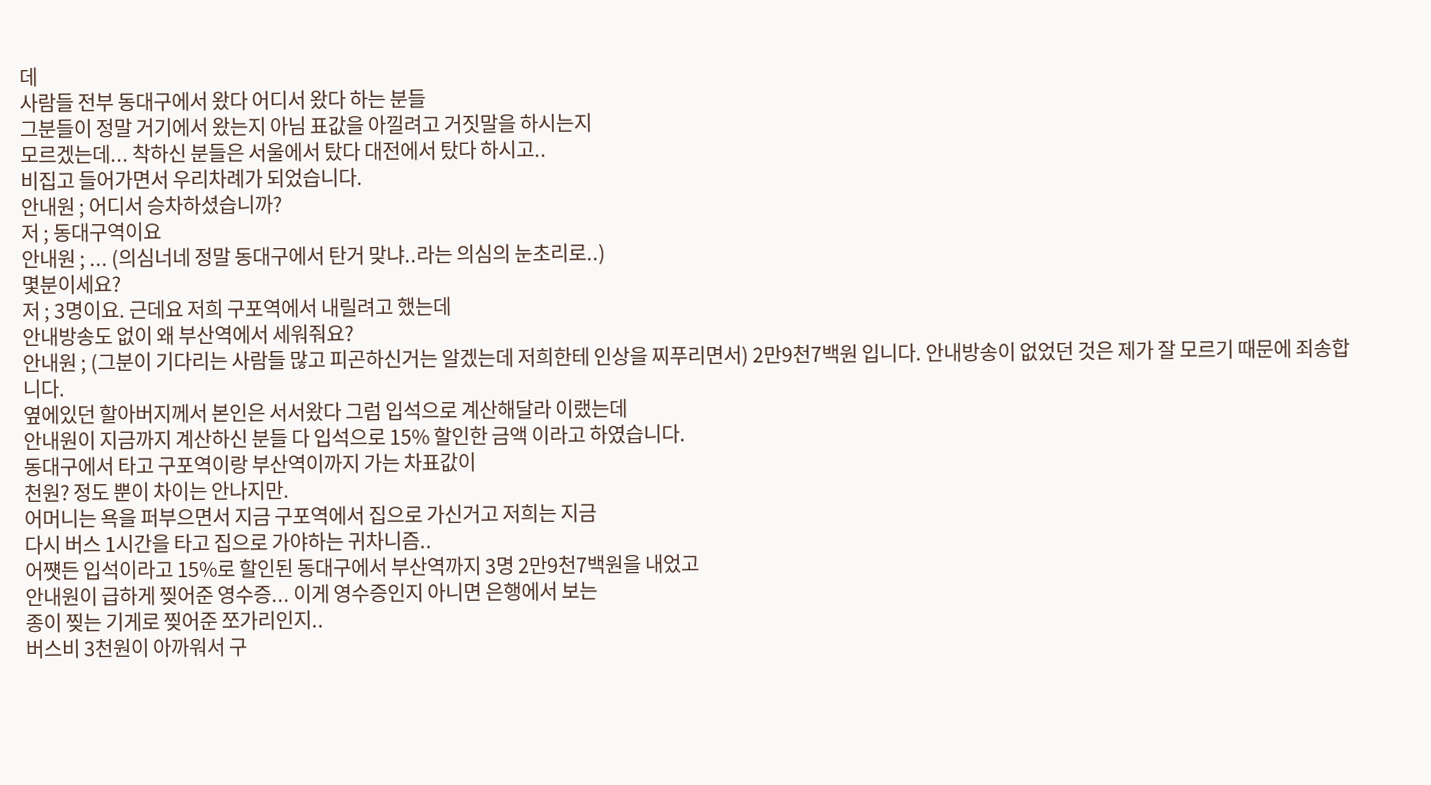데
사람들 전부 동대구에서 왔다 어디서 왔다 하는 분들
그분들이 정말 거기에서 왔는지 아님 표값을 아낄려고 거짓말을 하시는지
모르겠는데... 착하신 분들은 서울에서 탔다 대전에서 탔다 하시고..
비집고 들어가면서 우리차례가 되었습니다.
안내원 ; 어디서 승차하셨습니까?
저 ; 동대구역이요
안내원 ; ... (의심너네 정말 동대구에서 탄거 맞냐..라는 의심의 눈초리로..)
몇분이세요?
저 ; 3명이요. 근데요 저희 구포역에서 내릴려고 했는데
안내방송도 없이 왜 부산역에서 세워줘요?
안내원 ; (그분이 기다리는 사람들 많고 피곤하신거는 알겠는데 저희한테 인상을 찌푸리면서) 2만9천7백원 입니다. 안내방송이 없었던 것은 제가 잘 모르기 때문에 죄송합니다.
옆에있던 할아버지께서 본인은 서서왔다 그럼 입석으로 계산해달라 이랬는데
안내원이 지금까지 계산하신 분들 다 입석으로 15% 할인한 금액 이라고 하였습니다.
동대구에서 타고 구포역이랑 부산역이까지 가는 차표값이
천원? 정도 뿐이 차이는 안나지만.
어머니는 욕을 퍼부으면서 지금 구포역에서 집으로 가신거고 저희는 지금
다시 버스 1시간을 타고 집으로 가야하는 귀차니즘..
어쩃든 입석이라고 15%로 할인된 동대구에서 부산역까지 3명 2만9천7백원을 내었고
안내원이 급하게 찢어준 영수증... 이게 영수증인지 아니면 은행에서 보는
종이 찢는 기게로 찢어준 쪼가리인지..
버스비 3천원이 아까워서 구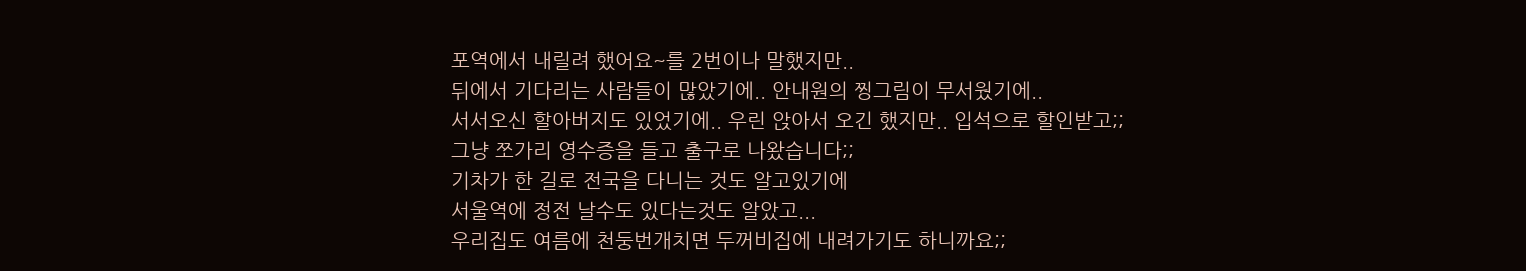포역에서 내릴려 했어요~를 2번이나 말했지만..
뒤에서 기다리는 사람들이 많았기에.. 안내원의 찡그림이 무서웠기에..
서서오신 할아버지도 있었기에.. 우린 앉아서 오긴 했지만.. 입석으로 할인받고;;
그냥 쪼가리 영수증을 들고 출구로 나왔습니다;;
기차가 한 길로 전국을 다니는 것도 알고있기에
서울역에 정전 날수도 있다는것도 알았고...
우리집도 여름에 천둥번개치면 두꺼비집에 내려가기도 하니까요;;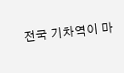전국 기차역이 마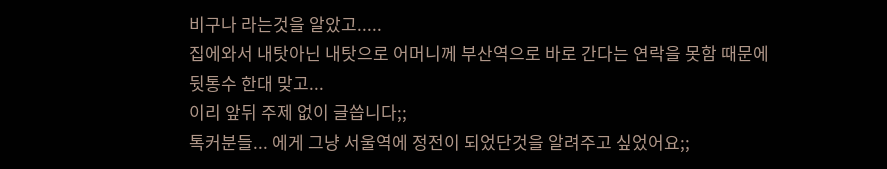비구나 라는것을 알았고.....
집에와서 내탓아닌 내탓으로 어머니께 부산역으로 바로 간다는 연락을 못함 때문에
뒷통수 한대 맞고...
이리 앞뒤 주제 없이 글씁니다;;
톡커분들... 에게 그냥 서울역에 정전이 되었단것을 알려주고 싶었어요;;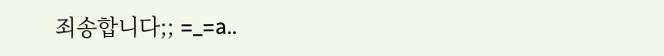죄송합니다;; =_=a..